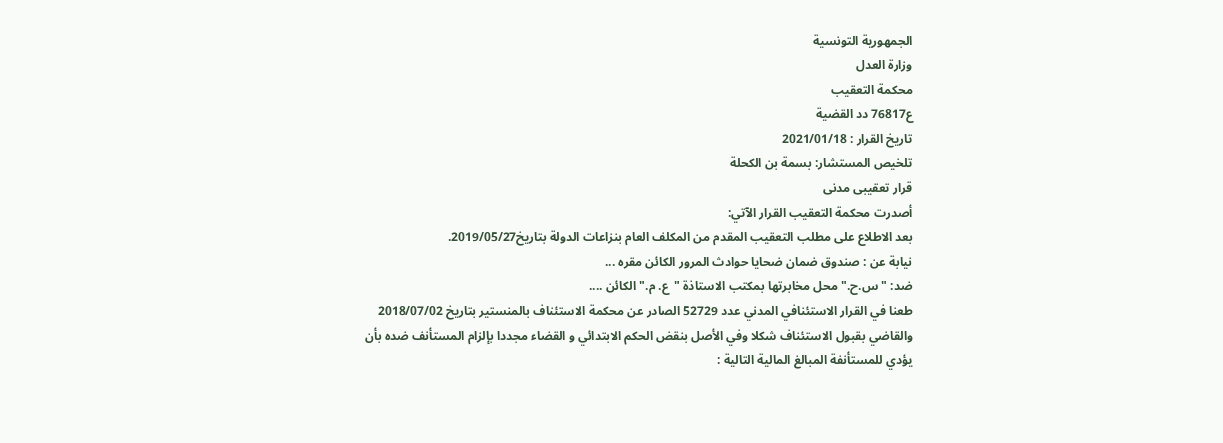الجمهورية التونسية
وزارة العدل
محكمة التعقيب
ع76817 دد القضية
تاريخ القرار : 2021/01/18
تلخيص المستشار: بسمة بن الكحلة
قرار تعقیبی مدنی
أصدرت محكمة التعقيب القرار الآتي:
بعد الاطلاع على مطلب التعقيب المقدم من المكلف العام بنزاعات الدولة بتاريخ2019/05/27.
نيابة عن : صندوق ضمان ضحايا حوادث المرور الكائن مقره ...
ضد: "س.ح." محل مخابرتها بمكتب الاستاذة "ع. م." الكائن ....
طعنا في القرار الاستئنافي المدني عدد 52729 الصادر عن محكمة الاستئناف بالمنستير بتاريخ 2018/07/02
والقاضي بقبول الاستئناف شكلا وفي الأصل بنقض الحكم الابتدائي و القضاء مجددا بإلزام المستأنف ضده بأن يؤدي للمستأنفة المبالغ المالية التالية :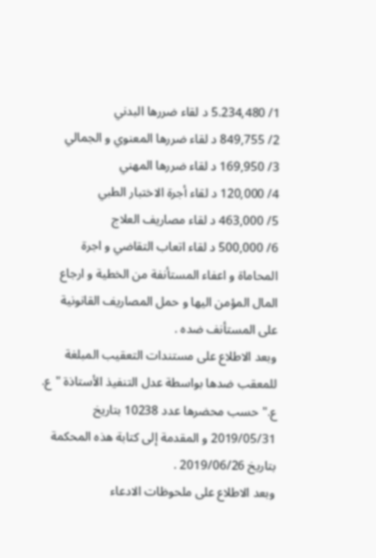1/ 5.234,480 د لقاء ضررها البدني
2/ 849,755 د لقاء ضررها المعنوي و الجمالي
3/ 169,950 د لقاء ضررها المهني
4/ 120,000 د لقاء أجرة الاختبار الطبي
5/ 463,000 د لقاء مصاريف العلاج
6/ 500,000 د لقاء اتعاب التقاضي و اجرة المحاماة و اعفاء المستأنفة من الخطية و ارجاع المال المؤمن اليها و حمل المصاريف القانونية على المستأنف ضده .
وبعد الاطلاع على مستندات التعقيب المبلغة للمعقب ضدها بواسطة عدل التنفيذ الأستاذة "ع. ع." حسب محضرها عدد 10238 بتاريخ 2019/05/31 و المقدمة إلى كتابة هذه المحكمة بتاريخ 2019/06/26 .
وبعد الاطلاع على ملحوظات الادعاء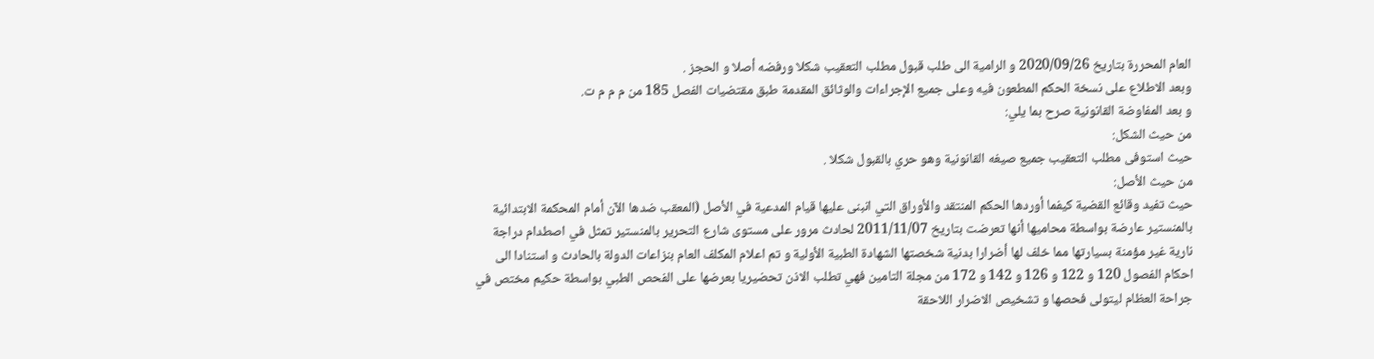العام المحررة بتاريخ 2020/09/26 و الرامية الى طلب قبول مطلب التعقيب شكلا ورفضه أصلا و الحجز .
وبعد الاطلاع على نسخة الحكم المطعون فيه وعلى جميع الإجراءات والوثائق المقدمة طبق مقتضيات الفصل 185 من م م م ت.
و بعد المفاوضة القانونية صرح بما يلي:
من حيث الشكل:
حيث استوفی مطلب التعقيب جميع صيغه القانونية وهو حري بالقبول شكلا .
من حيث الأصل:
حيث تفيد وقائع القضية كيفما أوردها الحكم المنتقد والأوراق التي انبنى عليها قيام المدعية في الأصل (المعقب ضدها الآن أمام المحكمة الابتدائية بالمنستير عارضة بواسطة محاميها أنها تعرضت بتاريخ 2011/11/07 لحادث مرور على مستوى شارع التحرير بالمنستير تمثل في اصطدام دراجة نارية غير مؤمنة بسيارتها مما خلف لها أضرارا بدنية شخصتها الشهادة الطبية الأولية و تم اعلام المكلف العام بنزاعات الدولة بالحادث و استنادا الى احكام الفصول 120 و 122 و 126 و 142 و 172 من مجلة التامين فهي تطلب الاذن تحضيريا بعرضها على الفحص الطبي بواسطة حكيم مختص في جراحة العظام ليتولى فحصها و تشخيص الاضرار اللاحقة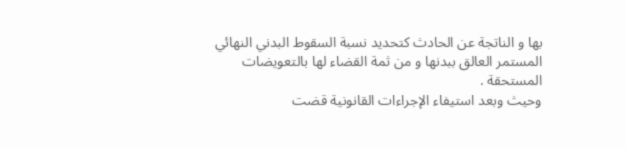بها و الناتجة عن الحادث كتحديد نسبة السقوط البدني النهائي المستمر العالق ببدنها و من ثمة القضاء لها بالتعويضات المستحقة .
وحيث وبعد استيفاء الإجراءات القانونية قضت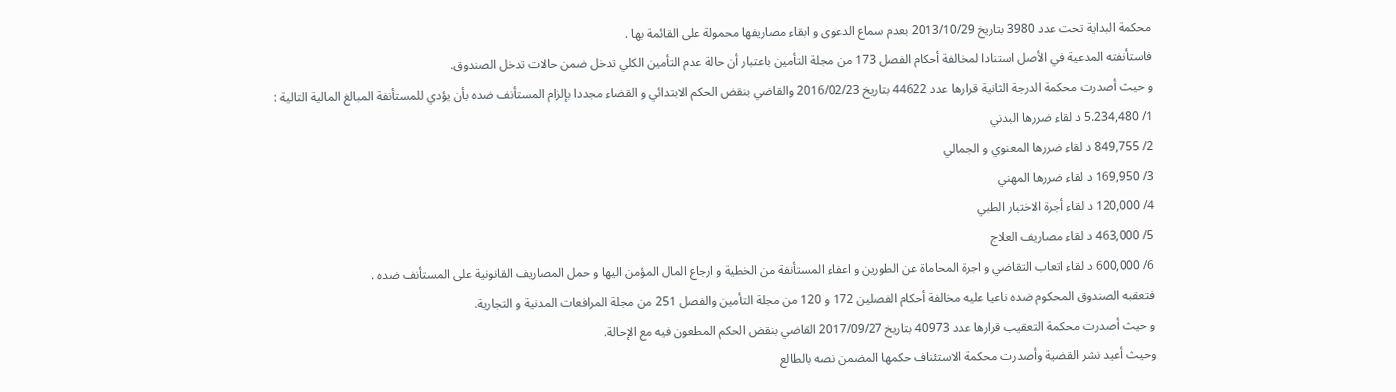محكمة البداية تحت عدد 3980 بتاريخ 2013/10/29 بعدم سماع الدعوى و ابقاء مصاريفها محمولة على القائمة بها .
فاستأنفته المدعية في الأصل استنادا لمخالفة أحكام الفصل 173 من مجلة التأمين باعتبار أن حالة عدم التأمين الكلي تدخل ضمن حالات تدخل الصندوق.
و حيث أصدرت محكمة الدرجة الثانية قرارها عدد 44622 بتاریخ 2016/02/23 والقاضي بنقض الحكم الابتدائي و القضاء مجددا بإلزام المستأنف ضده بأن يؤدي للمستأنفة المبالغ المالية التالية :
1/ 5.234,480 د لقاء ضررها البدني
2/ 849,755 د لقاء ضررها المعنوي و الجمالي
3/ 169,950 د لقاء ضررها المهني
4/ 120,000 د لقاء أجرة الاختبار الطبي
5/ 463,000 د لقاء مصاريف العلاج
6/ 600,000 د لقاء اتعاب التقاضي و اجرة المحاماة عن الطورين و اعفاء المستأنفة من الخطية و ارجاع المال المؤمن اليها و حمل المصاريف القانونية على المستأنف ضده .
فتعقبه الصندوق المحكوم ضده ناعيا عليه مخالفة أحكام الفصلين 172 و 120 من مجلة التأمين والفصل 251 من مجلة المرافعات المدنية و التجارية.
و حيث أصدرت محكمة التعقيب قرارها عدد 40973 بتاريخ 2017/09/27 القاضي بنقض الحكم المطعون فيه مع الإحالة.
وحيث أعيد نشر القضية وأصدرت محكمة الاستئناف حكمها المضمن نصه بالطالع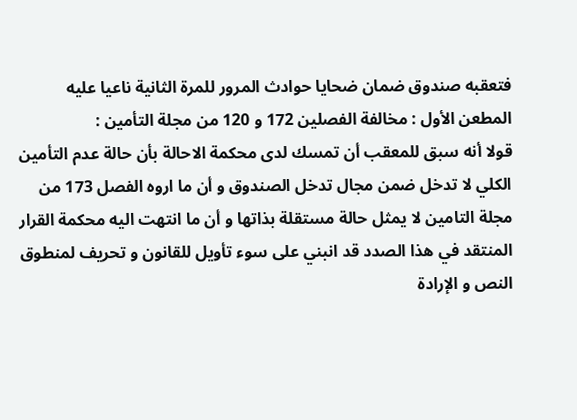فتعقبه صندوق ضمان ضحايا حوادث المرور للمرة الثانية ناعيا عليه
المطعن الأول : مخالفة الفصلين 172 و 120 من مجلة التأمين :
قولا أنه سبق للمعقب أن تمسك لدى محكمة الاحالة بأن حالة عدم التأمين الكلي لا تدخل ضمن مجال تدخل الصندوق و أن ما اروه الفصل 173 من مجلة التامين لا يمثل حالة مستقلة بذاتها و أن ما انتهت اليه محكمة القرار المنتقد في هذا الصدد قد انبني على سوء تأويل للقانون و تحريف لمنطوق النص و الإرادة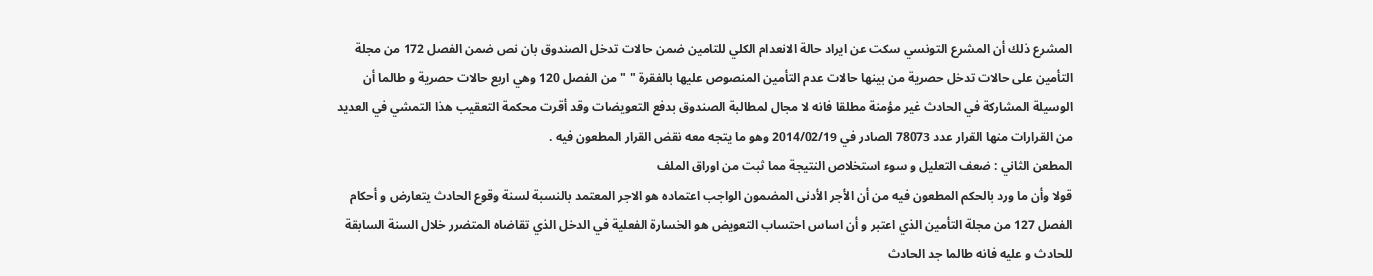المشرع ذلك أن المشرع التونسي سكت عن ایراد حالة الانعدام الكلي للتامين ضمن حالات تدخل الصندوق بان نص ضمن الفصل 172 من مجلة التأمين على حالات تدخل حصرية من بينها حالات عدم التأمين المنصوص عليها بالفقرة " " من الفصل 120 وهي اربع حالات حصرية و طالما أن الوسيلة المشاركة في الحادث غیر مؤمنة مطلقا فانه لا مجال لمطالبة الصندوق بدفع التعويضات وقد أقرت محكمة التعقيب هذا التمشي في العديد من القرارات منها القرار عدد 78073 الصادر في 2014/02/19 وهو ما يتجه معه نقض القرار المطعون فيه .
المطعن الثاني : ضعف التعليل و سوء استخلاص النتيجة مما ثبت من اوراق الملف
قولا وأن ما ورد بالحكم المطعون فيه من أن الأجر الأدنى المضمون الواجب اعتماده هو الاجر المعتمد بالنسبة لسنة وقوع الحادث يتعارض و أحكام الفصل 127 من مجلة التأمين الذي اعتبر و أن اساس احتساب التعويض هو الخسارة الفعلية في الدخل الذي تقاضاه المتضرر خلال السنة السابقة للحادث و عليه فانه طالما جد الحادث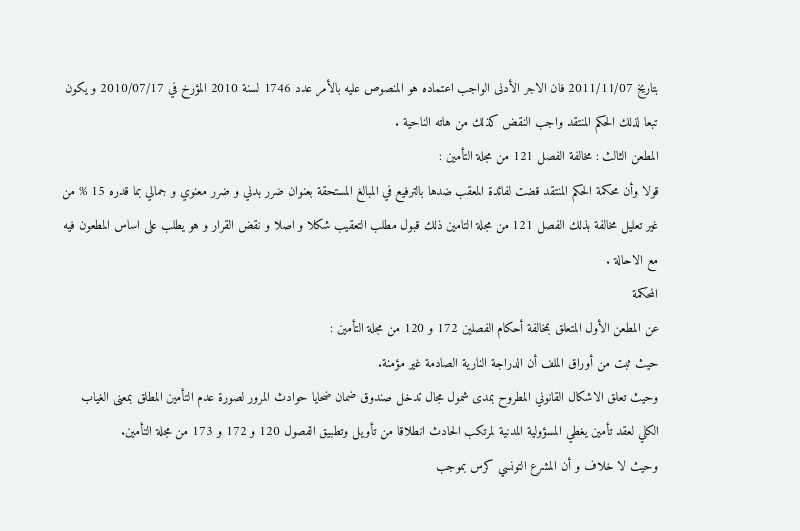بتاریخ 2011/11/07 فان الاجر الأدنى الواجب اعتماده هو المنصوص عليه بالأمر عدد 1746 لسنة 2010 المؤرخ في 2010/07/17 و يكون تبعا لذلك الحكم المنتقد واجب النقض كذلك من هاته الناحية .
المطعن الثالث : مخالفة الفصل 121 من مجلة التأمين :
قولا وأن محكمة الحكم المنتقد قضت لفائدة المعقب ضدها بالترفيع في المبالغ المستحقة بعنوان ضرر بدني و ضرر معنوي و جمالي بما قدره 15 % من غير تعلیل مخالفة بذلك الفصل 121 من مجلة التامين ذلك قبول مطلب التعقيب شكلا و اصلا و نقض القرار و هو يطلب على اساس المطعون فيه مع الاحالة .
المحكمة
عن المطعن الأول المتعلق بمخالفة أحكام الفصلين 172 و 120 من مجلة التأمين :
حيث ثبت من أوراق الملف أن الدراجة النارية الصادمة غير مؤمنة.
وحيث تعلق الاشكال القانوني المطروح بمدى شمول مجال تدخل صندوق ضمان ضحايا حوادث المرور لصورة عدم التأمين المطلق بمعنى الغياب الكلي لعقد تأمين يغطي المسؤولية المدنية لمرتكب الحادث انطلاقا من تأويل وتطبيق الفصول 120 و 172 و 173 من مجلة التأمين.
وحيث لا خلاف و أن المشرع التونسي كرس بموجب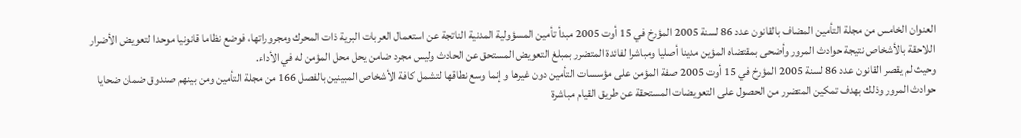العنوان الخامس من مجلة التأمين المضاف بالقانون عدد 86 لسنة 2005 المؤرخ في 15 أوت 2005 مبدأ تأمين المسؤولية المدنية الناتجة عن استعمال العربات البرية ذات المحرك ومجروراتها، فوضع نظاما قانونيا موحدا لتعويض الأضرار اللاحقة بالأشخاص نتيجة حوادث المرور وأضحى بمقتضاه المؤين مدينا أصليا ومباشرا لفائدة المتضرر بمبلغ التعويض المستحق عن الحادث وليس مجرد ضامن يحل محل المؤمن له في الأداء.
وحيث لم يقصر القانون عدد 86 لسنة 2005 المؤرخ في 15 أوت 2005 صفة المؤمن على مؤسسات التأمين دون غيرها و إنما وسع نطاقها لتشمل كافة الأشخاص المبينين بالفصل 166 من مجلة التأمين ومن بينهم صندوق ضمان ضحايا حوادث المرور وذلك بهدف تمكين المتضرر من الحصول على التعويضات المستحقة عن طريق القيام مباشرة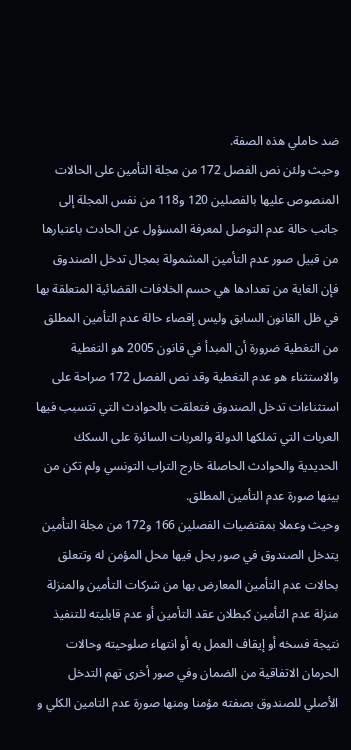ضد حاملي هذه الصفة.
وحيث ولئن نص الفصل 172 من مجلة التأمين على الحالات المنصوص عليها بالفصلين 120 و118 من نفس المجلة إلى جانب حالة عدم التوصل لمعرفة المسؤول عن الحادث باعتبارها من قبيل صور عدم التأمين المشمولة بمجال تدخل الصندوق فإن الغاية من تعدادها هي حسم الخلافات القضائية المتعلقة بها في ظل القانون السابق وليس إقصاء حالة عدم التأمين المطلق من التغطية ضرورة أن المبدأ في قانون 2005 هو التغطية والاستثناء هو عدم التغطية وقد نص الفصل 172 صراحة على استثناءات تدخل الصندوق فتعلقت بالحوادث التي تتسبب فيها العربات التي تملكها الدولة والعربات السائرة على السكك الحديدية والحوادث الحاصلة خارج التراب التونسي ولم تكن من بينها صورة عدم التأمين المطلق.
وحيث وعملا بمقتضيات الفصلين 166 و172 من مجلة التأمين يتدخل الصندوق في صور يحل فيها محل المؤمن له وتتعلق بحالات عدم التأمين المعارض بها من شركات التأمين والمنزلة منزلة عدم التأمين كبطلان عقد التأمين أو عدم قابليته للتنفيذ نتيجة فسخه أو إيقاف العمل به أو انتهاء صلوحيته وحالات الحرمان الاتفاقية من الضمان وفي صور أخرى تهم التدخل الأصلي للصندوق بصفته مؤمنا ومنها صورة عدم التامين الكلي و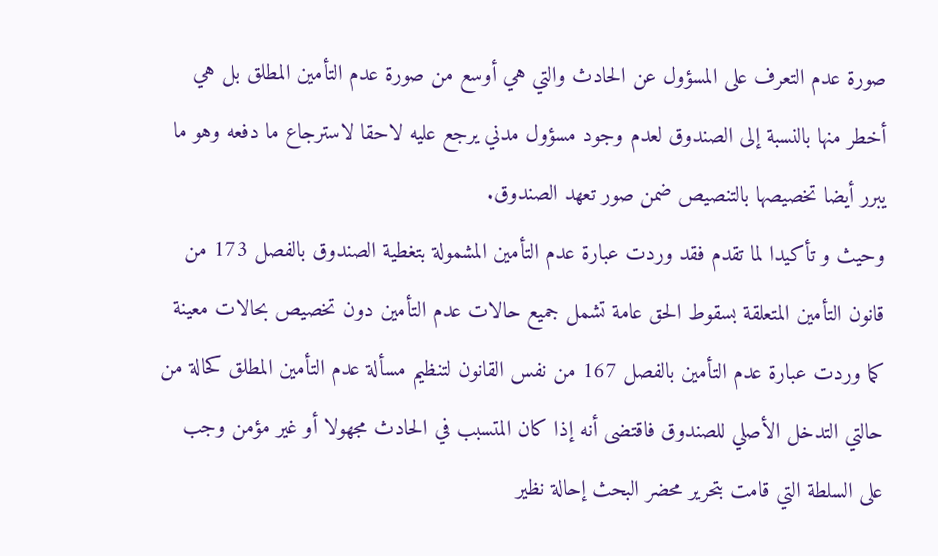صورة عدم التعرف على المسؤول عن الحادث والتي هي أوسع من صورة عدم التأمين المطلق بل هي أخطر منها بالنسبة إلى الصندوق لعدم وجود مسؤول مدني يرجع عليه لاحقا لاسترجاع ما دفعه وهو ما يبرر أيضا تخصيصها بالتنصيص ضمن صور تعهد الصندوق.
وحيث و تأكيدا لما تقدم فقد وردت عبارة عدم التأمين المشمولة بتغطية الصندوق بالفصل 173 من قانون التأمين المتعلقة بسقوط الحق عامة تشمل جميع حالات عدم التأمين دون تخصیص بحالات معينة كما وردت عبارة عدم التأمين بالفصل 167 من نفس القانون لتنظيم مسألة عدم التأمين المطلق كحالة من حالتي التدخل الأصلي للصندوق فاقتضى أنه إذا كان المتسبب في الحادث مجهولا أو غير مؤمن وجب على السلطة التي قامت بتحرير محضر البحث إحالة نظير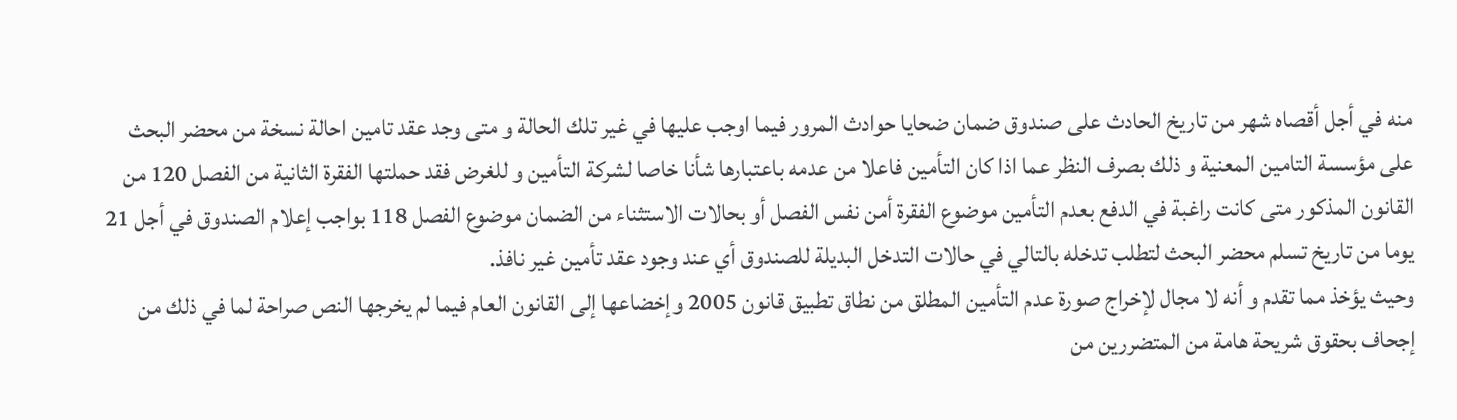منه في أجل أقصاه شهر من تاريخ الحادث على صندوق ضمان ضحايا حوادث المرور فيما اوجب عليها في غير تلك الحالة و متى وجد عقد تامين احالة نسخة من محضر البحث على مؤسسة التامين المعنية و ذلك بصرف النظر عما اذا كان التأمين فاعلا من عدمه باعتبارها شأنا خاصا لشركة التأمين و للغرض فقد حملتها الفقرة الثانية من الفصل 120 من القانون المذكور متى كانت راغبة في الدفع بعدم التأمين موضوع الفقرة أمن نفس الفصل أو بحالات الاستثناء من الضمان موضوع الفصل 118 بواجب إعلام الصندوق في أجل 21 يوما من تاريخ تسلم محضر البحث لتطلب تدخله بالتالي في حالات التدخل البديلة للصندوق أي عند وجود عقد تأمين غير نافذ.
وحيث يؤخذ مما تقدم و أنه لا مجال لإخراج صورة عدم التأمين المطلق من نطاق تطبيق قانون 2005 وإخضاعها إلى القانون العام فيما لم يخرجها النص صراحة لما في ذلك من إجحاف بحقوق شريحة هامة من المتضررين من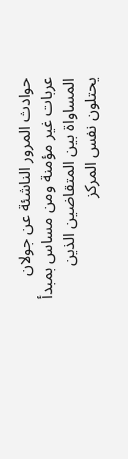حوادث المرور الناشئة عن جولان عربات غير مؤمنة ومن مساس بمبدأ المساواة بين المتقاضين الذين يحتلون نفس المركز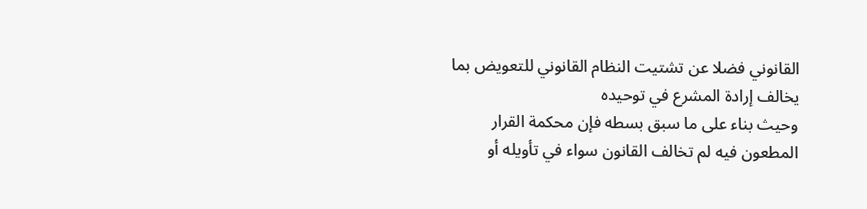القانوني فضلا عن تشتيت النظام القانوني للتعويض بما يخالف إرادة المشرع في توحيده
وحيث بناء على ما سبق بسطه فإن محكمة القرار المطعون فيه لم تخالف القانون سواء في تأويله أو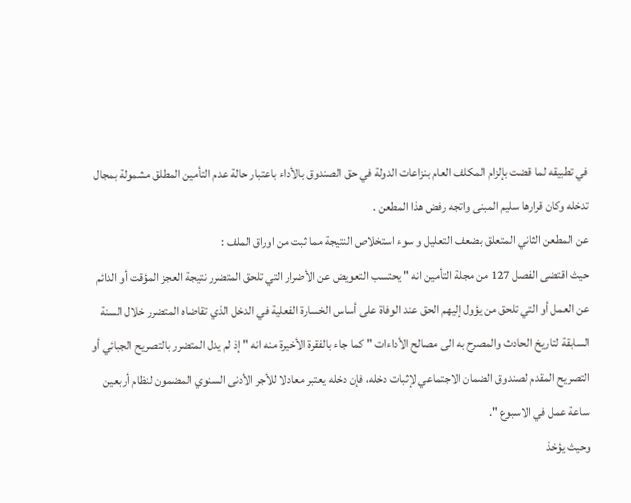في تطبيقه لما قضت بإلزام المكلف العام بنزاعات الدولة في حق الصندوق بالأداء باعتبار حالة عدم التأمين المطلق مشمولة بمجال تدخله وكان قرارها سليم المبنى واتجه رفض هذا المطعن .
عن المطعن الثاني المتعلق بضعف التعليل و سوء استخلاص النتيجة مما ثبت من اوراق الملف :
حيث اقتضى الفصل 127 من مجلة التأمين انه " يحتسب التعويض عن الأضرار التي تلحق المتضرر نتيجة العجز المؤقت أو الدائم عن العمل أو التي تلحق من يؤول إليهم الحق عند الوفاة على أساس الخسارة الفعلية في الدخل الذي تقاضاه المتضرر خلال السنة السابقة لتاريخ الحادث والمصرح به الى مصالح الأداءات " كما جاء بالفقرة الأخيرة منه انه " إذ لم يدل المتضرر بالتصريح الجبائي أو التصريح المقدم لصندوق الضمان الاجتماعي لإثبات دخله، فإن دخله يعتبر معادلا للأجر الأدنى السنوي المضمون لنظام أربعين ساعة عمل في الاسبوع ".
وحيث يؤخذ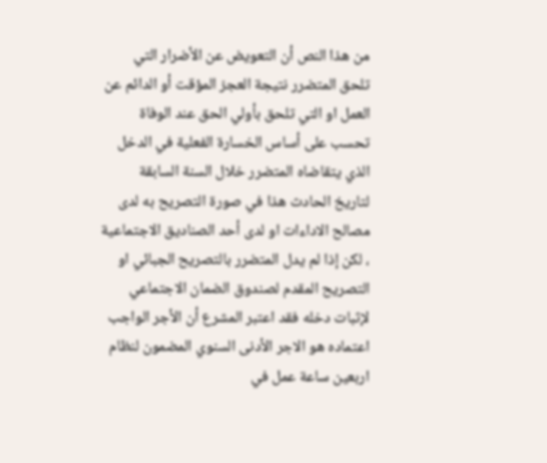من هذا النص أن التعويض عن الأضرار التي تلحق المتضرر نتيجة العجز المؤقت أو الدائم عن العمل او التي تلحق بأولي الحق عند الوفاة تحسب على أساس الخسارة الفعلية في الدخل الذي يتقاضاه المتضرر خلال السنة السابقة لتاريخ الحادث هذا في صورة التصريح به لدى مصالح الاداءات او لدى أحد الصناديق الاجتماعية ، لكن إذا لم يدل المتضرر بالتصريح الجبائي او التصريح المقدم لصندوق الضمان الاجتماعي لإثبات دخله فقد اعتبر المشرع أن الأجر الواجب اعتماده هو الاجر الأدنى السنوي المضمون لنظام اربعين ساعة عمل في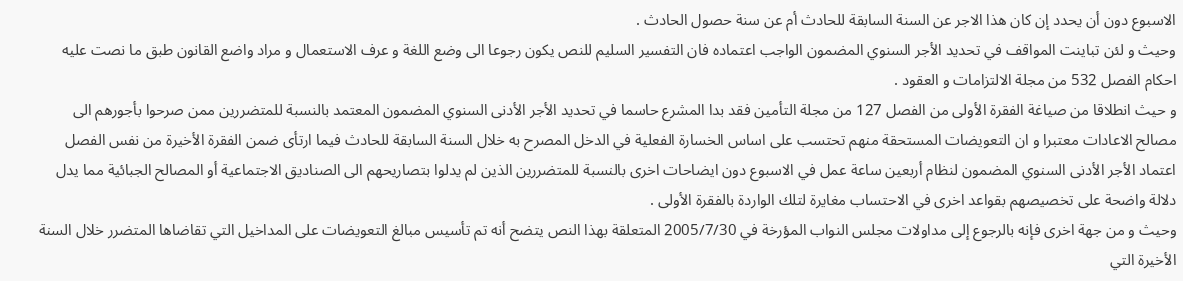الاسبوع دون أن يحدد إن كان هذا الاجر عن السنة السابقة للحادث أم عن سنة حصول الحادث .
وحيث و لئن تباينت المواقف في تحديد الأجر السنوي المضمون الواجب اعتماده فان التفسير السليم للنص يكون رجوعا الى وضع اللغة و عرف الاستعمال و مراد واضع القانون طبق ما نصت عليه احكام الفصل 532 من مجلة الالتزامات و العقود .
و حيث انطلاقا من صياغة الفقرة الأولى من الفصل 127 من مجلة التأمين فقد بدا المشرع حاسما في تحديد الأجر الأدنى السنوي المضمون المعتمد بالنسبة للمتضررين ممن صرحوا بأجورهم الى مصالح الاعادات معتبرا و ان التعويضات المستحقة منهم تحتسب على اساس الخسارة الفعلية في الدخل المصرح به خلال السنة السابقة للحادث فيما ارتأى ضمن الفقرة الأخيرة من نفس الفصل اعتماد الأجر الأدنى السنوي المضمون لنظام أربعين ساعة عمل في الاسبوع دون ايضاحات اخرى بالنسبة للمتضررين الذين لم يدلوا بتصاريحهم الى الصناديق الاجتماعية أو المصالح الجبائية مما يدل دلالة واضحة على تخصيصهم بقواعد اخرى في الاحتساب مغايرة لتلك الواردة بالفقرة الأولى .
وحيث و من جهة اخرى فإنه بالرجوع إلى مداولات مجلس النواب المؤرخة في 2005/7/30 المتعلقة بهذا النص يتضح أنه تم تأسيس مبالغ التعويضات على المداخيل التي تقاضاها المتضرر خلال السنة الأخيرة التي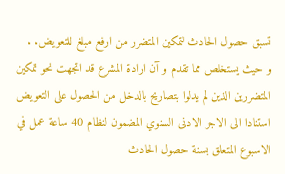تسبق حصول الحادث لتمكين المتضرر من ارفع مبلغ للتعويض. .
و حيث يستخلص مما تقدم و آن ارادة المشرع قد اتجهت نحو تمكين المتضررين الذين لم يدلوا بتصاريح بالدخل من الحصول على التعويض استنادا الى الاجر الادنى السنوي المضمون لنظام 40 ساعة عمل في الاسبوع المتعلق بسنة حصول الحادث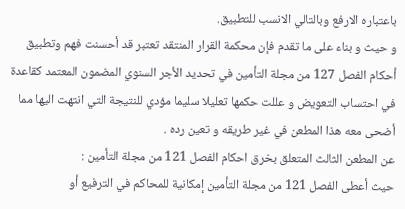باعتباره الارفع وبالتالي الانسب للتطبيق.
و حيث و بناء على ما تقدم فإن محكمة القرار المنتقد تعتبر قد أحسنت فهم وتطبيق أحكام الفصل 127 من مجلة التأمين في تحديد الأجر السنوي المضمون المعتمد كقاعدة في احتساب التعويض و عللت حكمها تعليلا سليما مؤدي للنتيجة التي انتهت اليها مما أضحى معه هذا المطعن في غير طريقه و تعین رده .
عن المطعن الثالث المتعلق بخرق احكام الفصل 121 من مجلة التأمين :
حيث أعطى الفصل 121 من مجلة التأمين إمكانية للمحاكم في الترفيع أو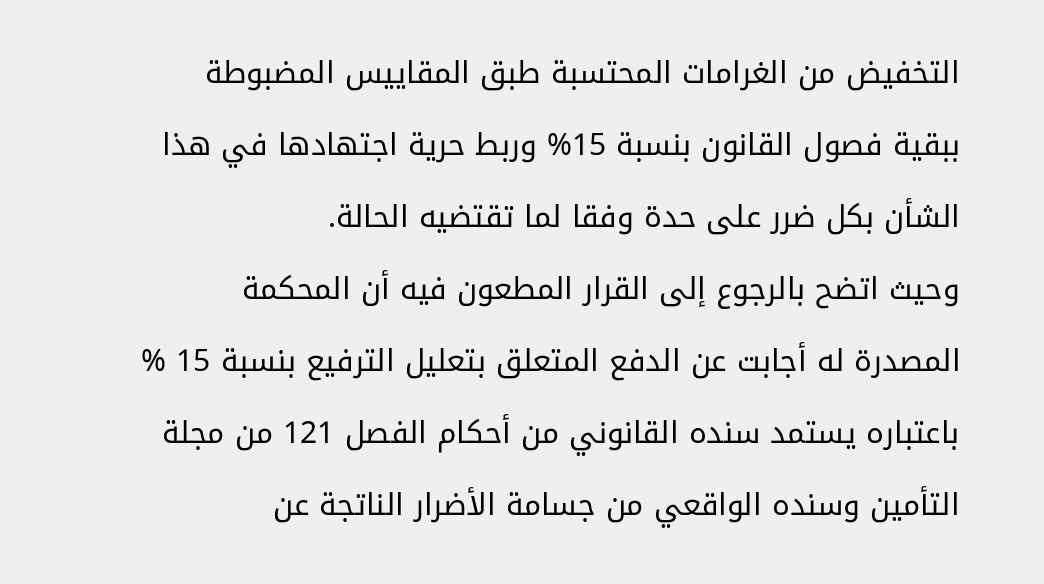التخفيض من الغرامات المحتسبة طبق المقاييس المضبوطة ببقية فصول القانون بنسبة 15% وربط حرية اجتهادها في هذا الشأن بكل ضرر على حدة وفقا لما تقتضيه الحالة.
وحيث اتضح بالرجوع إلى القرار المطعون فيه أن المحكمة المصدرة له أجابت عن الدفع المتعلق بتعليل الترفيع بنسبة 15 % باعتباره يستمد سنده القانوني من أحكام الفصل 121 من مجلة التأمين وسنده الواقعي من جسامة الأضرار الناتجة عن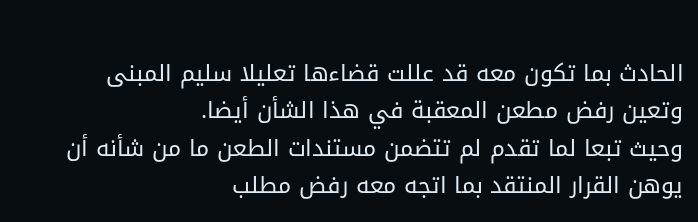الحادث بما تكون معه قد عللت قضاءها تعليلا سليم المبنى وتعين رفض مطعن المعقبة في هذا الشأن أيضا.
وحيث تبعا لما تقدم لم تتضمن مستندات الطعن ما من شأنه أن يوهن القرار المنتقد بما اتجه معه رفض مطلب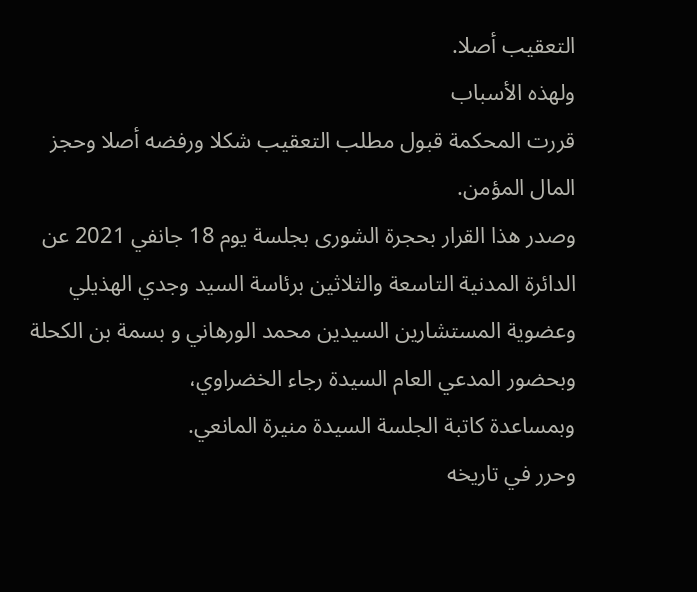التعقيب أصلا.
ولهذه الأسباب
قررت المحكمة قبول مطلب التعقيب شكلا ورفضه أصلا وحجز المال المؤمن.
وصدر هذا القرار بحجرة الشوری بجلسة يوم 18 جانفي 2021 عن الدائرة المدنية التاسعة والثلاثين برئاسة السيد وجدي الهذيلي وعضوية المستشارين السيدين محمد الورهاني و بسمة بن الكحلة وبحضور المدعي العام السيدة رجاء الخضراوي،
وبمساعدة كاتبة الجلسة السيدة منيرة المانعي.
وحرر في تاريخه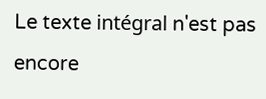Le texte intégral n'est pas encore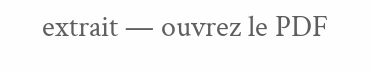extrait — ouvrez le PDF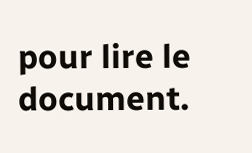pour lire le document.